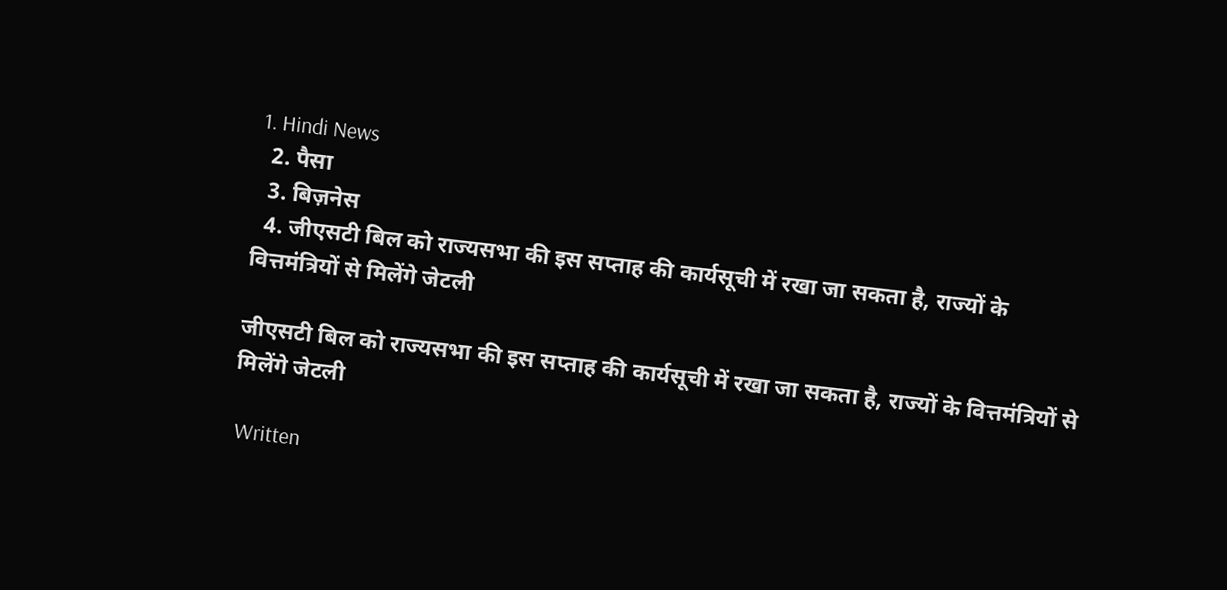1. Hindi News
  2. पैसा
  3. बिज़नेस
  4. जीएसटी बिल को राज्यसभा की इस सप्ताह की कार्यसूची में रखा जा सकता है, राज्यों के वित्तमंत्रियों से मिलेंगे जेटली

जीएसटी बिल को राज्यसभा की इस सप्ताह की कार्यसूची में रखा जा सकता है, राज्यों के वित्तमंत्रियों से मिलेंगे जेटली

 Written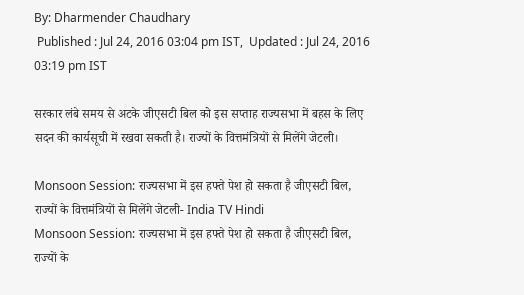By: Dharmender Chaudhary
 Published : Jul 24, 2016 03:04 pm IST,  Updated : Jul 24, 2016 03:19 pm IST

सरकार लंबे समय से अटके जीएसटी बिल को इस सप्ताह राज्यसभा में बहस के लिए सदन की कार्यसूची में रखवा सकती है। राज्यों के वित्तमंत्रियों से मिलेंगे जेटली।

Monsoon Session: राज्यसभा में इस हफ्ते पेश हो सकता है जीएसटी बिल, राज्यों के वित्तमंत्रियों से मिलेंगे जेटली- India TV Hindi
Monsoon Session: राज्यसभा में इस हफ्ते पेश हो सकता है जीएसटी बिल, राज्यों के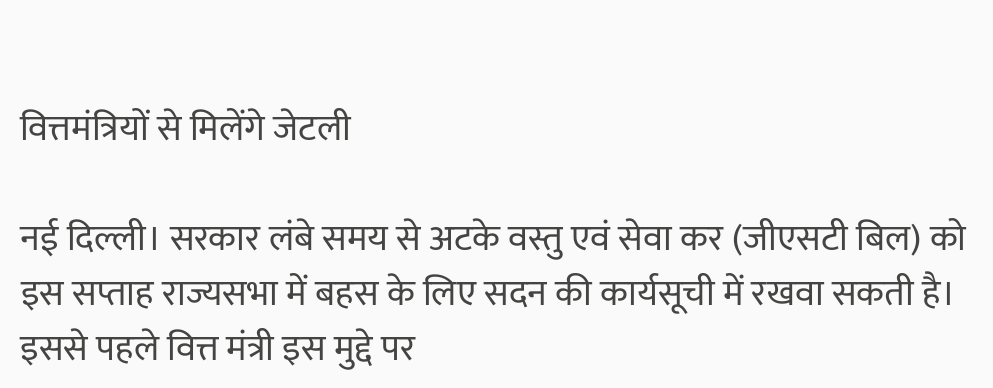वित्तमंत्रियों से मिलेंगे जेटली

नई दिल्ली। सरकार लंबे समय से अटके वस्तु एवं सेवा कर (जीएसटी बिल) को इस सप्ताह राज्यसभा में बहस के लिए सदन की कार्यसूची में रखवा सकती है। इससे पहले वित्त मंत्री इस मुद्दे पर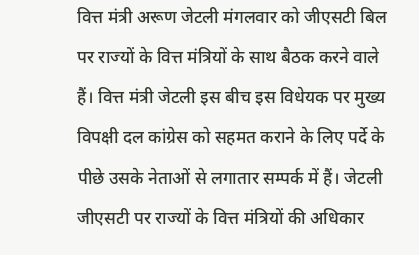वित्त मंत्री अरूण जेटली मंगलवार को जीएसटी बिल पर राज्यों के वित्त मंत्रियों के साथ बैठक करने वाले हैं। वित्त मंत्री जेटली इस बीच इस विधेयक पर मुख्य विपक्षी दल कांग्रेस को सहमत कराने के लिए पर्दे के पीछे उसके नेताओं से लगातार सम्पर्क में हैं। जेटली जीएसटी पर राज्यों के वित्त मंत्रियों की अधिकार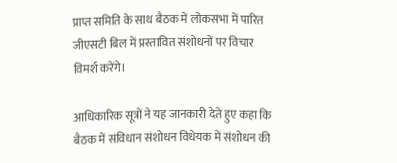प्राप्त समिति के साथ बैठक में लोकसभा में पारित जीएसटी बिल में प्रस्तावित संशोधनों पर विचार विमर्श करेंगे।

आधिकारिक सूत्रों ने यह जानकारी देते हुए कहा कि बैठक में संविधान संशोधन विधेयक में संशोधन की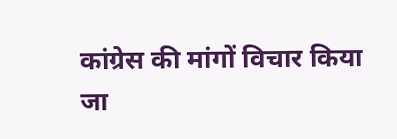कांग्रेस की मांगों विचार किया जा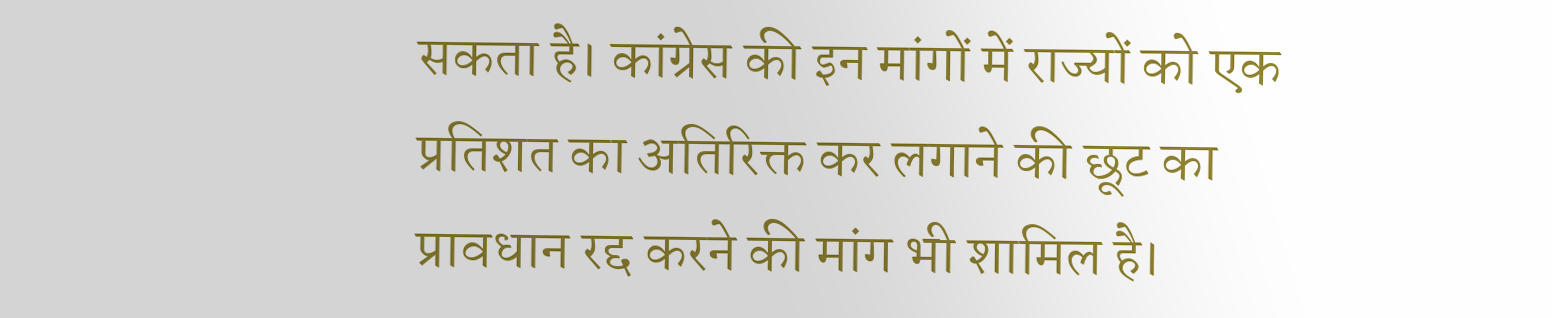सकता है। कांग्रेस की इन मांगों में राज्यों को एक प्रतिशत का अतिरिक्त कर लगाने की छूट का प्रावधान रद्द करने की मांग भी शामिल है।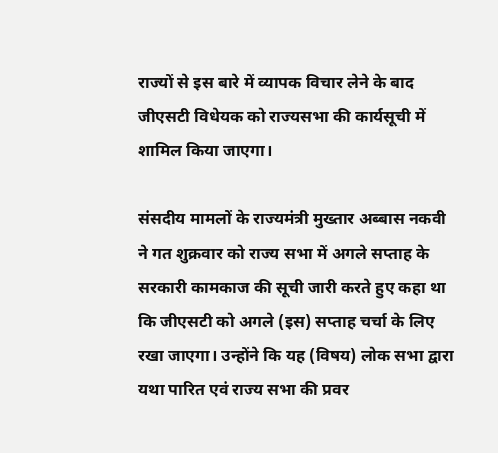राज्यों से इस बारे में व्यापक विचार लेने के बाद जीएसटी विधेयक को राज्यसभा की कार्यसूची में शामिल किया जाएगा।

संसदीय मामलों के राज्यमंत्री मुख्तार अब्बास नकवी ने गत शुक्रवार को राज्य सभा में अगले सप्ताह के सरकारी कामकाज की सूची जारी करते हुए कहा था कि जीएसटी को अगले (इस) सप्ताह चर्चा के लिए रखा जाएगा। उन्होंने कि यह (विषय) लोक सभा द्वारा यथा पारित एवं राज्य सभा की प्रवर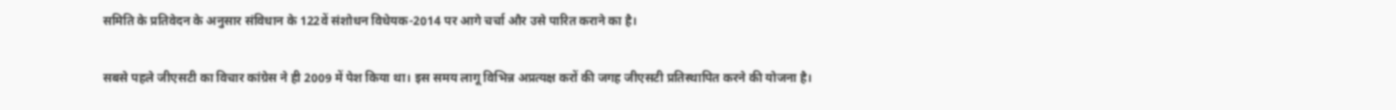समिति के प्रतिवेदन के अनुसार संविधान के 122वें संशोधन विधेयक-2014 पर आगे चर्चा और उसे पारित कराने का है।

सबसे पहले जीएसटी का विचार कांग्रेस ने ही 2009 में पेश किया था। इस समय लागू विभिन्न अप्रत्यक्ष करों की जगह जीएसटी प्रतिस्थापित करने की योजना है।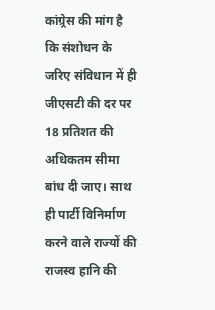कांग्र्रेस की मांग है कि संशोधन के जरिए संविधान में ही जीएसटी की दर पर 18 प्रतिशत की अधिकतम सीमा बांध दी जाए। साथ ही पार्टी विनिर्माण करने वाले राज्यों की राजस्व हानि की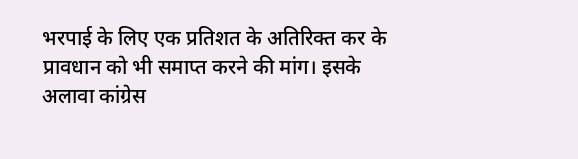भरपाई के लिए एक प्रतिशत के अतिरिक्त कर के प्रावधान को भी समाप्त करने की मांग। इसके अलावा कांग्रेस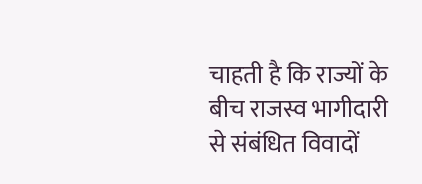चाहती है कि राज्यों के बीच राजस्व भागीदारी से संबंधित विवादों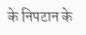के निपटान के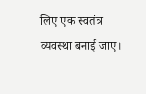लिए एक स्वतंत्र व्यवस्था बनाई जाए।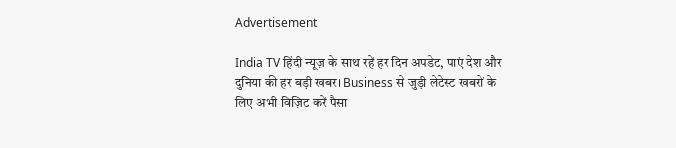Advertisement

India TV हिंदी न्यूज़ के साथ रहें हर दिन अपडेट, पाएं देश और दुनिया की हर बड़ी खबर। Business से जुड़ी लेटेस्ट खबरों के लिए अभी विज़िट करें पैसा